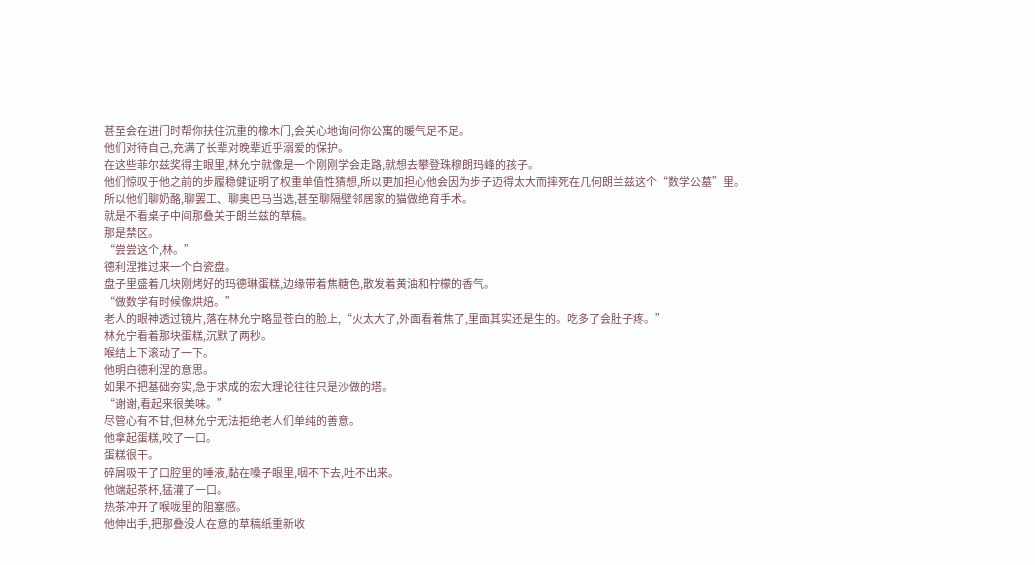甚至会在进门时帮你扶住沉重的橡木门,会关心地询问你公寓的暖气足不足。
他们对待自己,充满了长辈对晚辈近乎溺爱的保护。
在这些菲尔兹奖得主眼里,林允宁就像是一个刚刚学会走路,就想去攀登珠穆朗玛峰的孩子。
他们惊叹于他之前的步履稳健证明了权重单值性猜想,所以更加担心他会因为步子迈得太大而摔死在几何朗兰兹这个“数学公墓”里。
所以他们聊奶酪,聊罢工、聊奥巴马当选,甚至聊隔壁邻居家的猫做绝育手术。
就是不看桌子中间那叠关于朗兰兹的草稿。
那是禁区。
“尝尝这个,林。”
德利涅推过来一个白瓷盘。
盘子里盛着几块刚烤好的玛德琳蛋糕,边缘带着焦糖色,散发着黄油和柠檬的香气。
“做数学有时候像烘焙。”
老人的眼神透过镜片,落在林允宁略显苍白的脸上,“火太大了,外面看着焦了,里面其实还是生的。吃多了会肚子疼。”
林允宁看着那块蛋糕,沉默了两秒。
喉结上下滚动了一下。
他明白德利涅的意思。
如果不把基础夯实,急于求成的宏大理论往往只是沙做的塔。
“谢谢,看起来很美味。”
尽管心有不甘,但林允宁无法拒绝老人们单纯的善意。
他拿起蛋糕,咬了一口。
蛋糕很干。
碎屑吸干了口腔里的唾液,黏在嗓子眼里,咽不下去,吐不出来。
他端起茶杯,猛灌了一口。
热茶冲开了喉咙里的阻塞感。
他伸出手,把那叠没人在意的草稿纸重新收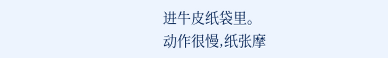进牛皮纸袋里。
动作很慢,纸张摩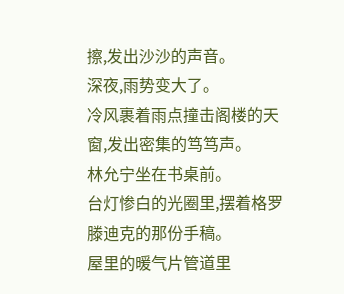擦,发出沙沙的声音。
深夜,雨势变大了。
冷风裹着雨点撞击阁楼的天窗,发出密集的笃笃声。
林允宁坐在书桌前。
台灯惨白的光圈里,摆着格罗滕迪克的那份手稿。
屋里的暖气片管道里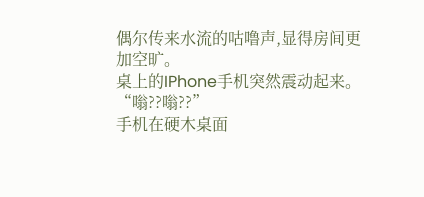偶尔传来水流的咕噜声,显得房间更加空旷。
桌上的IPhone手机突然震动起来。
“嗡??嗡??”
手机在硬木桌面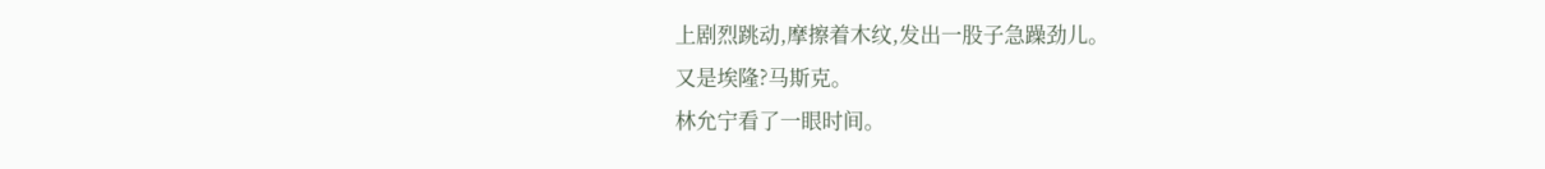上剧烈跳动,摩擦着木纹,发出一股子急躁劲儿。
又是埃隆?马斯克。
林允宁看了一眼时间。